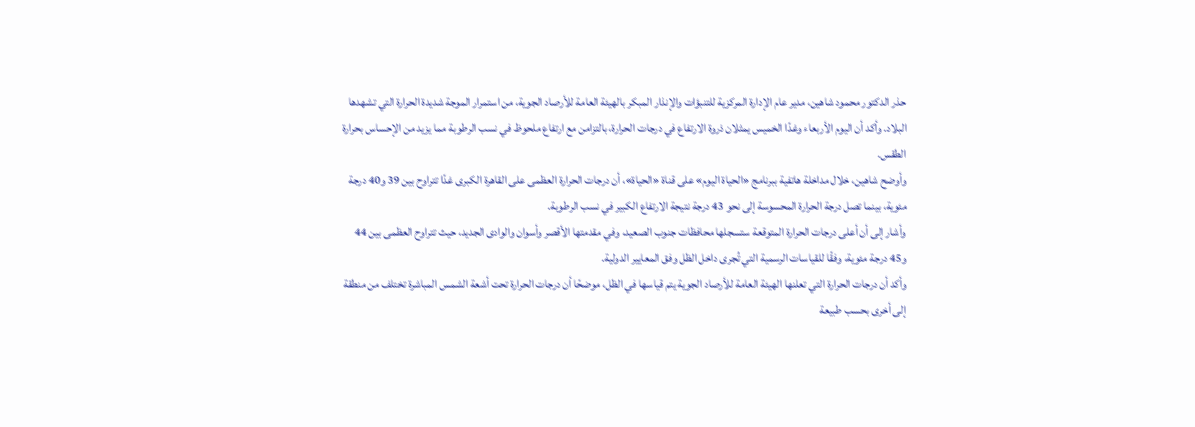حذر الدكتور محمود شاهين، مدير عام الإدارة المركزية للتنبؤات والإنذار المبكر بالهيئة العامة للأرصاد الجوية، من استمرار الموجة شديدة الحرارة التي تشهدها البلاد. وأكد أن اليوم الأربعاء وغدًا الخميس يمثلان ذروة الارتفاع في درجات الحرارة، بالتزامن مع ارتفاع ملحوظ في نسب الرطوبة مما يزيد من الإحساس بحرارة الطقس.
وأوضح شاهين، خلال مداخلة هاتفية ببرنامج «الحياة اليوم» على قناة «الحياة»، أن درجات الحرارة العظمى على القاهرة الكبرى غدًا تتراوح بين 39 و40 درجة مئوية، بينما تصل درجة الحرارة المحسوسة إلى نحو 43 درجة نتيجة الارتفاع الكبير في نسب الرطوبة.
وأشار إلى أن أعلى درجات الحرارة المتوقعة ستسجلها محافظات جنوب الصعيد، وفي مقدمتها الأقصر وأسوان والوادى الجديد، حيث تتراوح العظمى بين 44 و45 درجة مئوية، وفقًا للقياسات الرسمية التي تُجرى داخل الظل وفق المعايير الدولية.
وأكد أن درجات الحرارة التي تعلنها الهيئة العامة للأرصاد الجوية يتم قياسها في الظل، موضحًا أن درجات الحرارة تحت أشعة الشمس المباشرة تختلف من منطقة إلى أخرى بحسب طبيعة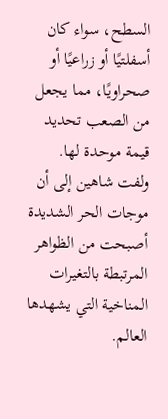السطح، سواء كان أسفلتيًا أو زراعيًا أو صحراويًا، مما يجعل من الصعب تحديد قيمة موحدة لها.
ولفت شاهين إلى أن موجات الحر الشديدة أصبحت من الظواهر المرتبطة بالتغيرات المناخية التي يشهدها العالم.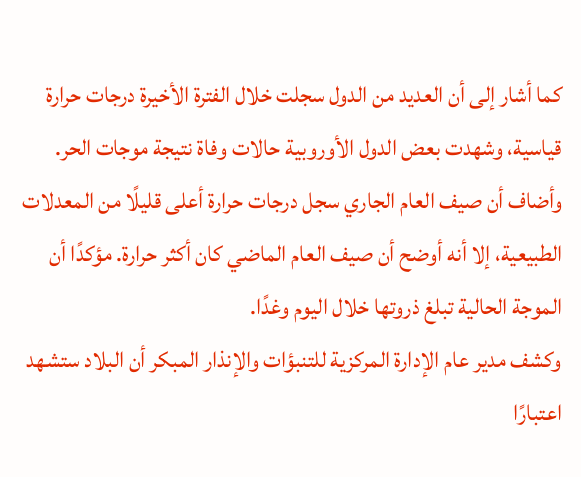كما أشار إلى أن العديد من الدول سجلت خلال الفترة الأخيرة درجات حرارة قياسية، وشهدت بعض الدول الأوروبية حالات وفاة نتيجة موجات الحر.
وأضاف أن صيف العام الجاري سجل درجات حرارة أعلى قليلًا من المعدلات الطبيعية، إلا أنه أوضح أن صيف العام الماضي كان أكثر حرارة. مؤكدًا أن الموجة الحالية تبلغ ذروتها خلال اليوم وغدًا.
وكشف مدير عام الإدارة المركزية للتنبؤات والإنذار المبكر أن البلاد ستشهد اعتبارًا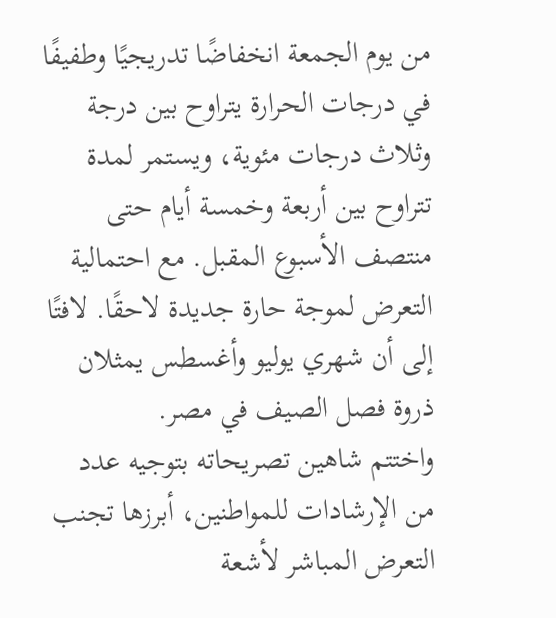من يوم الجمعة انخفاضًا تدريجيًا وطفيفًا في درجات الحرارة يتراوح بين درجة وثلاث درجات مئوية، ويستمر لمدة تتراوح بين أربعة وخمسة أيام حتى منتصف الأسبوع المقبل. مع احتمالية التعرض لموجة حارة جديدة لاحقًا. لافتًا إلى أن شهري يوليو وأغسطس يمثلان ذروة فصل الصيف في مصر.
واختتم شاهين تصريحاته بتوجيه عدد من الإرشادات للمواطنين، أبرزها تجنب التعرض المباشر لأشعة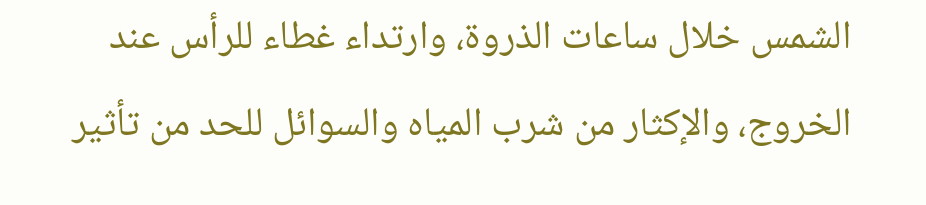الشمس خلال ساعات الذروة، وارتداء غطاء للرأس عند الخروج، والإكثار من شرب المياه والسوائل للحد من تأثير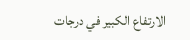الارتفاع الكبير في درجات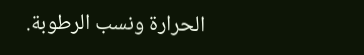الحرارة ونسب الرطوبة.